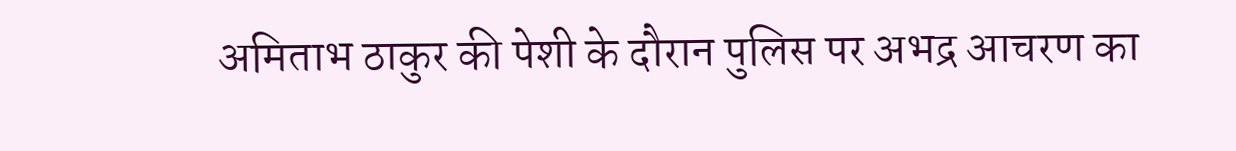अमिताभ ठाकुर की पेशी के दौरान पुलिस पर अभद्र आचरण का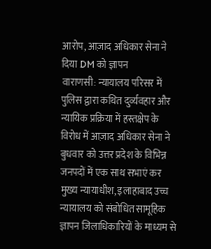आरोप, आज़ाद अधिकार सेना ने दिया DM को ज्ञापन
वाराणसी: न्यायालय परिसर में पुलिस द्वारा कथित दुर्व्यवहार और न्यायिक प्रक्रिया में हस्तक्षेप के विरोध में आज़ाद अधिकार सेना ने बुधवार को उत्तर प्रदेश के विभिन्न जनपदों में एक साथ सभाएं कर मुख्य न्यायाधीश, इलाहाबाद उच्च न्यायालय को संबोधित सामूहिक ज्ञापन जिलाधिकारियों के माध्यम से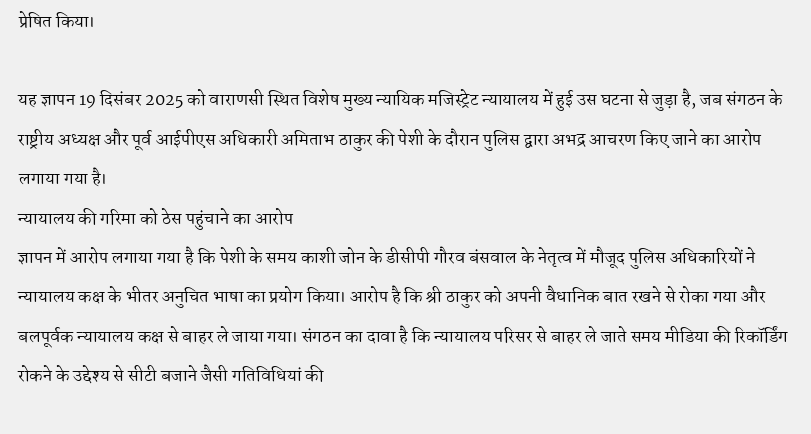प्रेषित किया।

यह ज्ञापन 19 दिसंबर 2025 को वाराणसी स्थित विशेष मुख्य न्यायिक मजिस्ट्रेट न्यायालय में हुई उस घटना से जुड़ा है, जब संगठन के राष्ट्रीय अध्यक्ष और पूर्व आईपीएस अधिकारी अमिताभ ठाकुर की पेशी के दौरान पुलिस द्वारा अभद्र आचरण किए जाने का आरोप लगाया गया है।
न्यायालय की गरिमा को ठेस पहुंचाने का आरोप
ज्ञापन में आरोप लगाया गया है कि पेशी के समय काशी जोन के डीसीपी गौरव बंसवाल के नेतृत्व में मौजूद पुलिस अधिकारियों ने न्यायालय कक्ष के भीतर अनुचित भाषा का प्रयोग किया। आरोप है कि श्री ठाकुर को अपनी वैधानिक बात रखने से रोका गया और बलपूर्वक न्यायालय कक्ष से बाहर ले जाया गया। संगठन का दावा है कि न्यायालय परिसर से बाहर ले जाते समय मीडिया की रिकॉर्डिंग रोकने के उद्देश्य से सीटी बजाने जैसी गतिविधियां की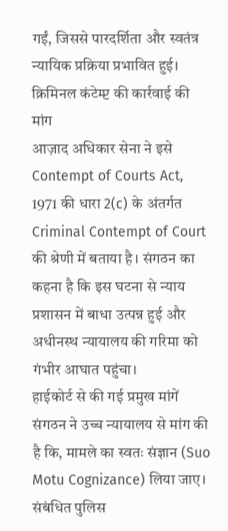गईं, जिससे पारदर्शिता और स्वतंत्र न्यायिक प्रक्रिया प्रभावित हुई।
क्रिमिनल कंटेम्प्ट की कार्रवाई की मांग
आज़ाद अधिकार सेना ने इसे Contempt of Courts Act, 1971 की धारा 2(c) के अंतर्गत Criminal Contempt of Court की श्रेणी में बताया है। संगठन का कहना है कि इस घटना से न्याय प्रशासन में बाधा उत्पन्न हुई और अधीनस्थ न्यायालय की गरिमा को गंभीर आघात पहुंचा।
हाईकोर्ट से की गई प्रमुख मांगें
संगठन ने उच्च न्यायालय से मांग की है कि, मामले का स्वतः संज्ञान (Suo Motu Cognizance) लिया जाए। संबंधित पुलिस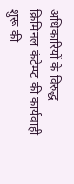अधिकारियों के विरुद्ध क्रिमिनल कंटेम्प्ट की कार्यवाही शुरू की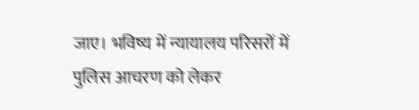जाए। भविष्य में न्यायालय परिसरों में पुलिस आचरण को लेकर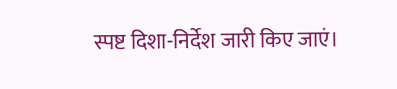स्पष्ट दिशा-निर्देश जारी किए जाएं।